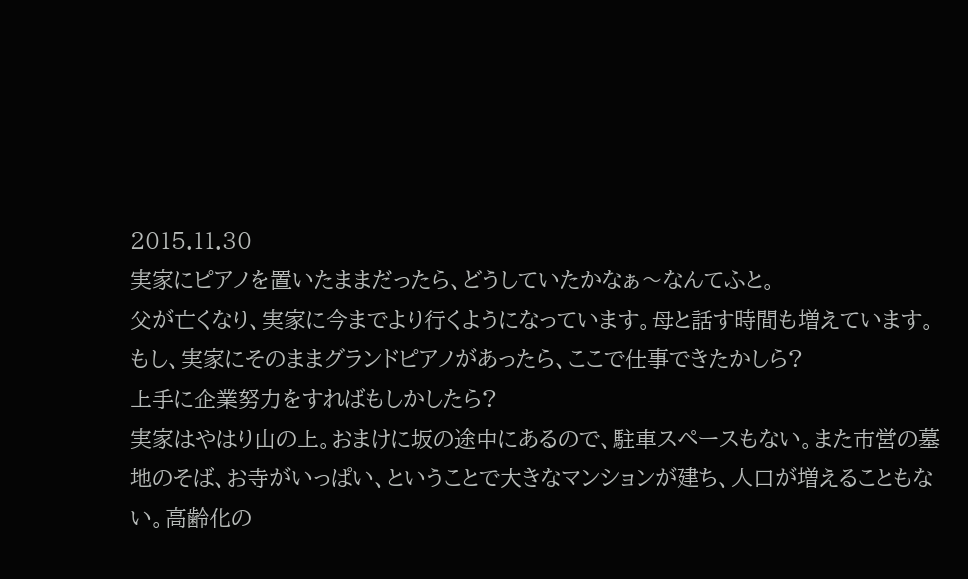2015.11.30
実家にピアノを置いたままだったら、どうしていたかなぁ〜なんてふと。
父が亡くなり、実家に今までより行くようになっています。母と話す時間も増えています。
もし、実家にそのままグランドピアノがあったら、ここで仕事できたかしら?
上手に企業努力をすればもしかしたら?
実家はやはり山の上。おまけに坂の途中にあるので、駐車スペースもない。また市営の墓地のそば、お寺がいっぱい、ということで大きなマンションが建ち、人口が増えることもない。高齢化の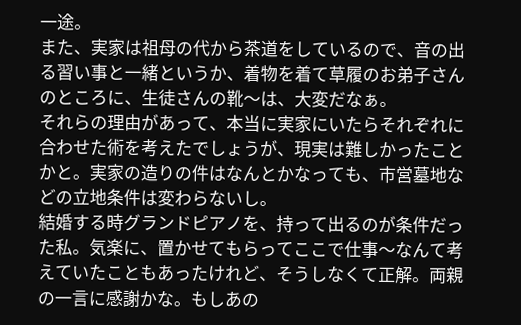一途。
また、実家は祖母の代から茶道をしているので、音の出る習い事と一緒というか、着物を着て草履のお弟子さんのところに、生徒さんの靴〜は、大変だなぁ。
それらの理由があって、本当に実家にいたらそれぞれに合わせた術を考えたでしょうが、現実は難しかったことかと。実家の造りの件はなんとかなっても、市営墓地などの立地条件は変わらないし。
結婚する時グランドピアノを、持って出るのが条件だった私。気楽に、置かせてもらってここで仕事〜なんて考えていたこともあったけれど、そうしなくて正解。両親の一言に感謝かな。もしあの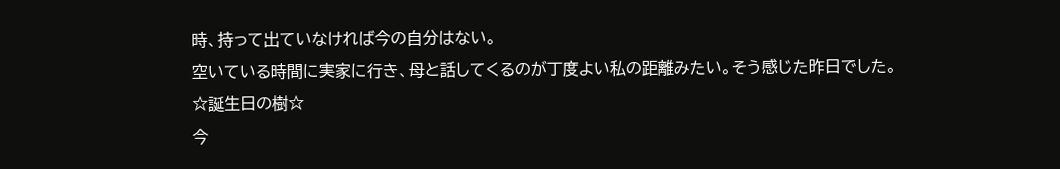時、持って出ていなければ今の自分はない。
空いている時間に実家に行き、母と話してくるのが丁度よい私の距離みたい。そう感じた昨日でした。
☆誕生日の樹☆
今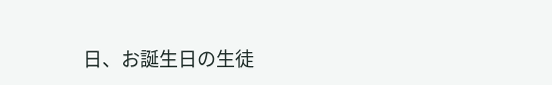日、お誕生日の生徒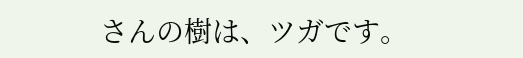さんの樹は、ツガです。